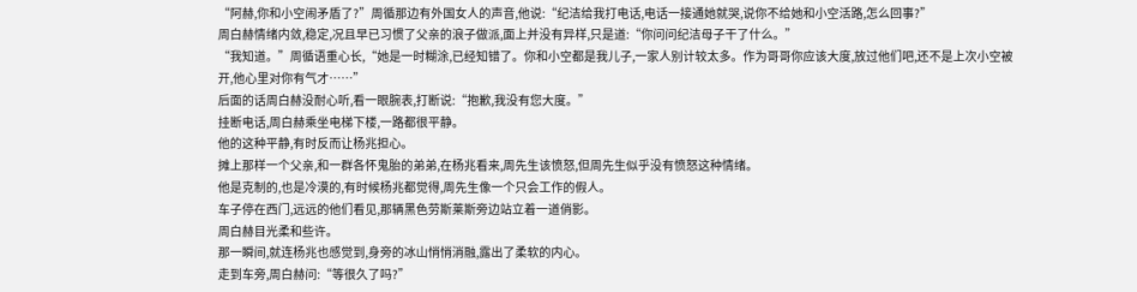“阿赫,你和小空闹矛盾了?”周循那边有外国女人的声音,他说:“纪洁给我打电话,电话一接通她就哭,说你不给她和小空活路,怎么回事?”
周白赫情绪内敛,稳定,况且早已习惯了父亲的浪子做派,面上并没有异样,只是道:“你问问纪洁母子干了什么。”
“我知道。”周循语重心长,“她是一时糊涂,已经知错了。你和小空都是我儿子,一家人别计较太多。作为哥哥你应该大度,放过他们吧,还不是上次小空被开,他心里对你有气才……”
后面的话周白赫没耐心听,看一眼腕表,打断说:“抱歉,我没有您大度。”
挂断电话,周白赫乘坐电梯下楼,一路都很平静。
他的这种平静,有时反而让杨兆担心。
摊上那样一个父亲,和一群各怀鬼胎的弟弟,在杨兆看来,周先生该愤怒,但周先生似乎没有愤怒这种情绪。
他是克制的,也是冷漠的,有时候杨兆都觉得,周先生像一个只会工作的假人。
车子停在西门,远远的他们看见,那辆黑色劳斯莱斯旁边站立着一道俏影。
周白赫目光柔和些许。
那一瞬间,就连杨兆也感觉到,身旁的冰山悄悄消融,露出了柔软的内心。
走到车旁,周白赫问:“等很久了吗?”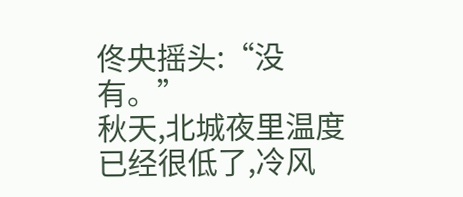佟央摇头:“没有。”
秋天,北城夜里温度已经很低了,冷风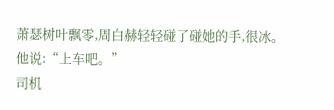萧瑟树叶飘零,周白赫轻轻碰了碰她的手,很冰。
他说:“上车吧。”
司机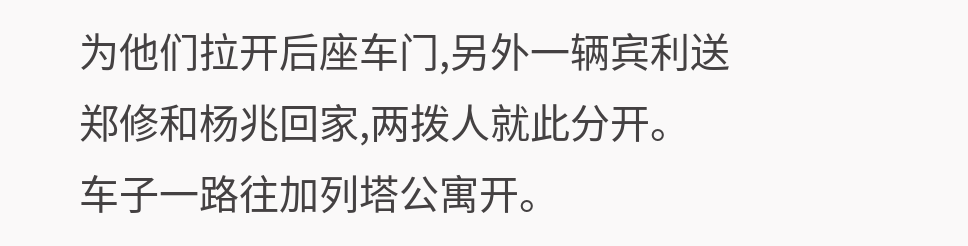为他们拉开后座车门,另外一辆宾利送郑修和杨兆回家,两拨人就此分开。
车子一路往加列塔公寓开。